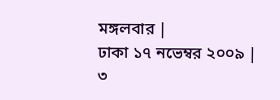মঙ্গলবার |
ঢাকা ১৭ নভেম্বর ২০০৯ |
৩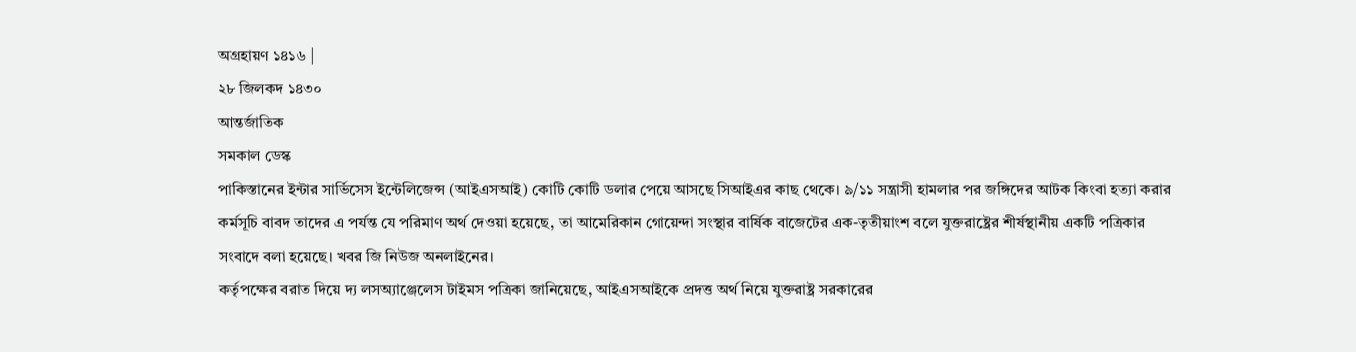অগ্রহায়ণ ১৪১৬ |
২৮ জিলকদ ১৪৩০
আন্তর্জাতিক
সমকাল ডেস্ক
পাকিস্তানের ইন্টার সার্ভিসেস ইন্টেলিজেন্স (আইএসআই) কোটি কোটি ডলার পেয়ে আসছে সিআইএর কাছ থেকে। ৯/১১ সন্ত্রাসী হামলার পর জঙ্গিদের আটক কিংবা হত্যা করার কর্মসূচি বাবদ তাদের এ পর্যন্ত যে পরিমাণ অর্থ দেওয়া হয়েছে, তা আমেরিকান গোয়েন্দা সংস্থার বার্ষিক বাজেটের এক-তৃতীয়াংশ বলে যুক্তরাষ্ট্রের শীর্ষস্থানীয় একটি পত্রিকার সংবাদে বলা হয়েছে। খবর জি নিউজ অনলাইনের।
কর্তৃপক্ষের বরাত দিয়ে দ্য লসঅ্যাঞ্জেলেস টাইমস পত্রিকা জানিয়েছে, আইএসআইকে প্রদত্ত অর্থ নিয়ে যুক্তরাষ্ট্র সরকারের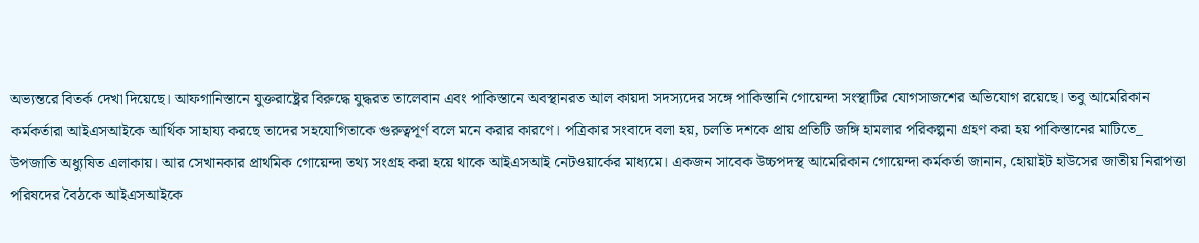অভ্যন্তরে বিতর্ক দেখা দিয়েছে। আফগানিস্তানে যুক্তরাষ্ট্রের বিরুদ্ধে যুদ্ধরত তালেবান এবং পাকিস্তানে অবস্থানরত আল কায়দা সদস্যদের সঙ্গে পাকিস্তানি গোয়েন্দা সংস্থাটির যোগসাজশের অভিযোগ রয়েছে। তবু আমেরিকান কর্মকর্তারা আইএসআইকে আর্থিক সাহায্য করছে তাদের সহযোগিতাকে গুরুত্বপূর্ণ বলে মনে করার কারণে। পত্রিকার সংবাদে বলা হয়, চলতি দশকে প্রায় প্রতিটি জঙ্গি হামলার পরিকল্পনা গ্রহণ করা হয় পাকিস্তানের মাটিতে_ উপজাতি অধ্যুষিত এলাকায়। আর সেখানকার প্রাথমিক গোয়েন্দা তথ্য সংগ্রহ করা হয়ে থাকে আইএসআই নেটওয়ার্কের মাধ্যমে। একজন সাবেক উচ্চপদস্থ আমেরিকান গোয়েন্দা কর্মকর্তা জানান, হোয়াইট হাউসের জাতীয় নিরাপত্তা পরিষদের বৈঠকে আইএসআইকে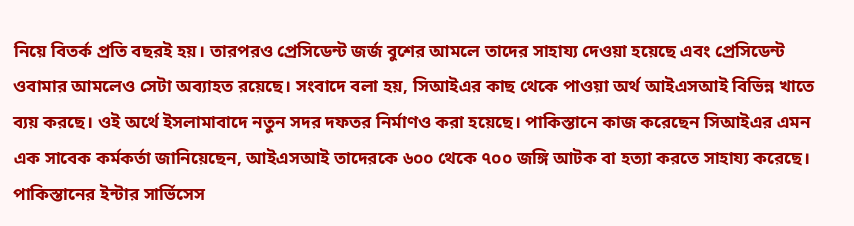নিয়ে বিতর্ক প্রতি বছরই হয়। তারপরও প্রেসিডেন্ট জর্জ বুশের আমলে তাদের সাহায্য দেওয়া হয়েছে এবং প্রেসিডেন্ট ওবামার আমলেও সেটা অব্যাহত রয়েছে। সংবাদে বলা হয়, সিআইএর কাছ থেকে পাওয়া অর্থ আইএসআই বিভিন্ন খাতে ব্যয় করছে। ওই অর্থে ইসলামাবাদে নতুন সদর দফতর নির্মাণও করা হয়েছে। পাকিস্তানে কাজ করেছেন সিআইএর এমন এক সাবেক কর্মকর্তা জানিয়েছেন, আইএসআই তাদেরকে ৬০০ থেকে ৭০০ জঙ্গি আটক বা হত্যা করতে সাহায্য করেছে।
পাকিস্তানের ইন্টার সার্ভিসেস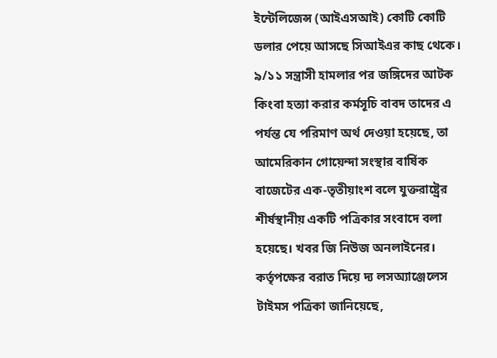ইন্টেলিজেন্স (আইএসআই) কোটি কোটি ডলার পেয়ে আসছে সিআইএর কাছ থেকে। ৯/১১ সন্ত্রাসী হামলার পর জঙ্গিদের আটক কিংবা হত্যা করার কর্মসূচি বাবদ তাদের এ পর্যন্ত যে পরিমাণ অর্থ দেওয়া হয়েছে, তা আমেরিকান গোয়েন্দা সংস্থার বার্ষিক বাজেটের এক-তৃতীয়াংশ বলে যুক্তরাষ্ট্রের শীর্ষস্থানীয় একটি পত্রিকার সংবাদে বলা হয়েছে। খবর জি নিউজ অনলাইনের।
কর্তৃপক্ষের বরাত দিয়ে দ্য লসঅ্যাঞ্জেলেস টাইমস পত্রিকা জানিয়েছে,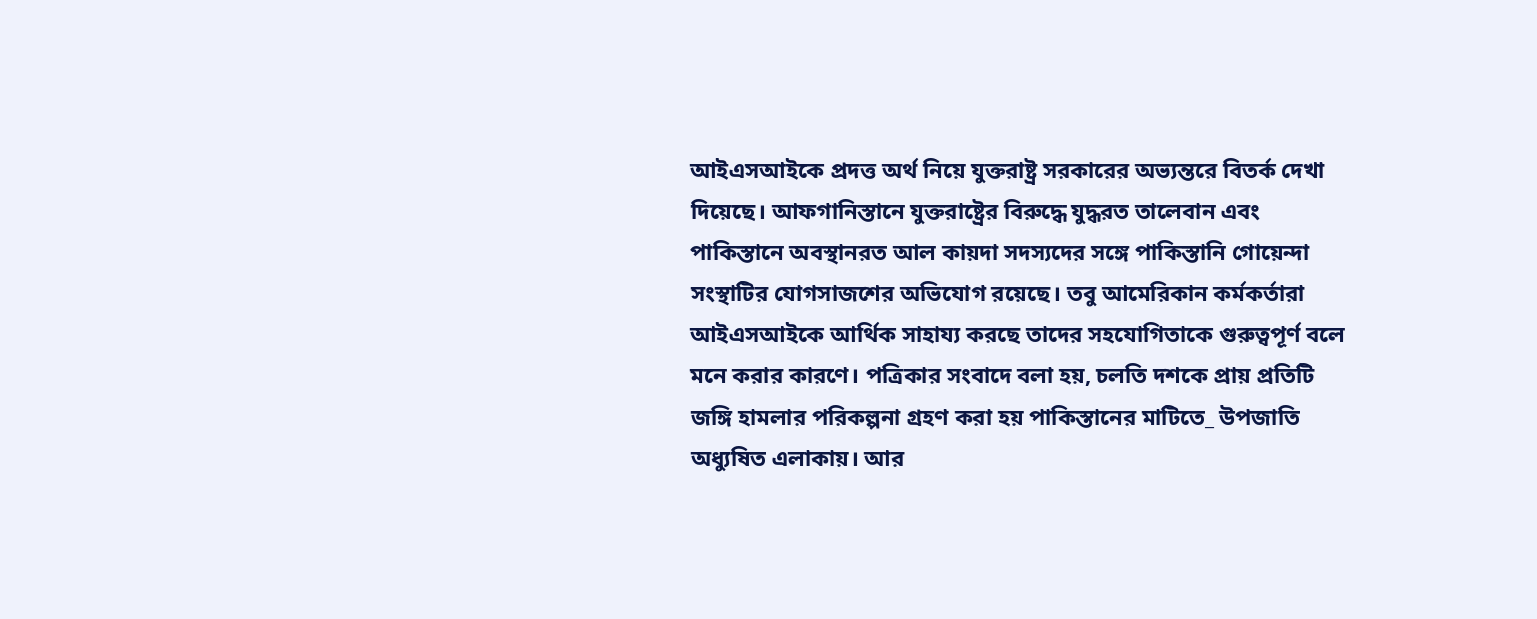আইএসআইকে প্রদত্ত অর্থ নিয়ে যুক্তরাষ্ট্র সরকারের অভ্যন্তরে বিতর্ক দেখা দিয়েছে। আফগানিস্তানে যুক্তরাষ্ট্রের বিরুদ্ধে যুদ্ধরত তালেবান এবং পাকিস্তানে অবস্থানরত আল কায়দা সদস্যদের সঙ্গে পাকিস্তানি গোয়েন্দা সংস্থাটির যোগসাজশের অভিযোগ রয়েছে। তবু আমেরিকান কর্মকর্তারা আইএসআইকে আর্থিক সাহায্য করছে তাদের সহযোগিতাকে গুরুত্বপূর্ণ বলে মনে করার কারণে। পত্রিকার সংবাদে বলা হয়, চলতি দশকে প্রায় প্রতিটি জঙ্গি হামলার পরিকল্পনা গ্রহণ করা হয় পাকিস্তানের মাটিতে_ উপজাতি অধ্যুষিত এলাকায়। আর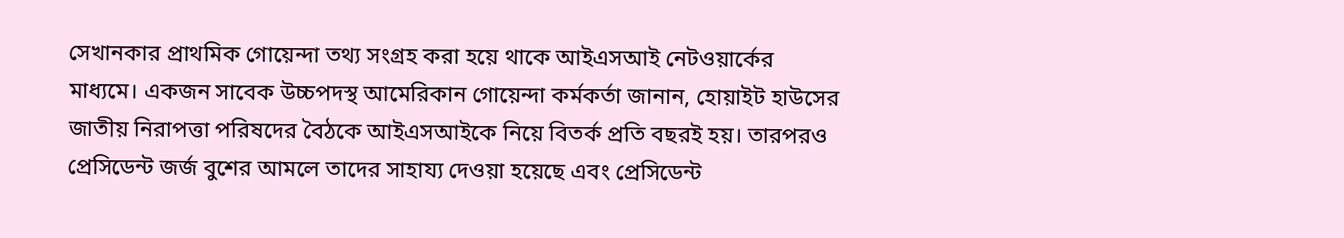সেখানকার প্রাথমিক গোয়েন্দা তথ্য সংগ্রহ করা হয়ে থাকে আইএসআই নেটওয়ার্কের মাধ্যমে। একজন সাবেক উচ্চপদস্থ আমেরিকান গোয়েন্দা কর্মকর্তা জানান, হোয়াইট হাউসের জাতীয় নিরাপত্তা পরিষদের বৈঠকে আইএসআইকে নিয়ে বিতর্ক প্রতি বছরই হয়। তারপরও প্রেসিডেন্ট জর্জ বুশের আমলে তাদের সাহায্য দেওয়া হয়েছে এবং প্রেসিডেন্ট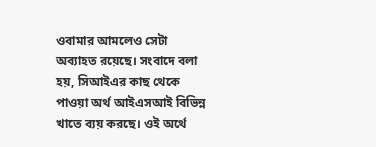ওবামার আমলেও সেটা অব্যাহত রয়েছে। সংবাদে বলা হয়, সিআইএর কাছ থেকে পাওয়া অর্থ আইএসআই বিভিন্ন খাতে ব্যয় করছে। ওই অর্থে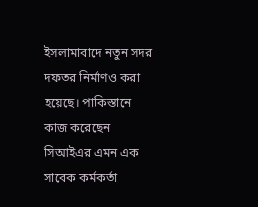ইসলামাবাদে নতুন সদর দফতর নির্মাণও করা হয়েছে। পাকিস্তানে কাজ করেছেন সিআইএর এমন এক সাবেক কর্মকর্তা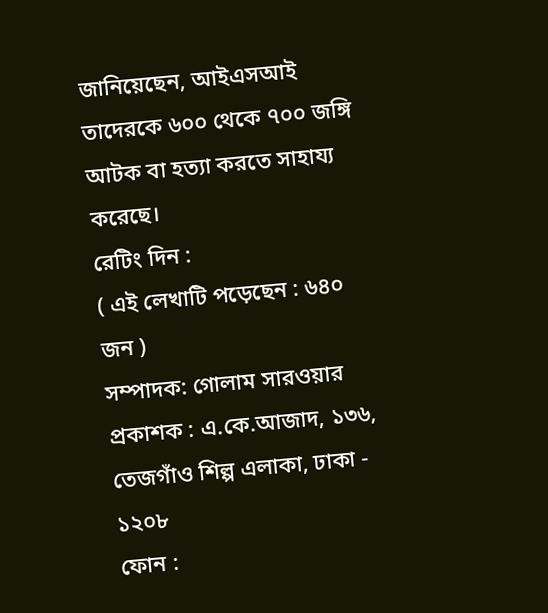জানিয়েছেন, আইএসআই তাদেরকে ৬০০ থেকে ৭০০ জঙ্গি আটক বা হত্যা করতে সাহায্য করেছে।
রেটিং দিন :
( এই লেখাটি পড়েছেন : ৬৪০ জন )
সম্পাদক: গোলাম সারওয়ার
প্রকাশক : এ.কে.আজাদ, ১৩৬, তেজগাঁও শিল্প এলাকা, ঢাকা - ১২০৮
ফোন :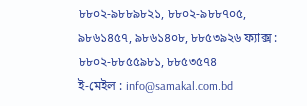৮৮০২-৯৮৮৯৮২১, ৮৮০২-৯৮৮৭০৫, ৯৮৬১৪৫৭, ৯৮৬১৪০৮, ৮৮৫৩৯২৬ ফ্যাক্স : ৮৮০২-৮৮৫৫৯৮১, ৮৮৫৩৫৭৪
ই-মেইল : info@samakal.com.bd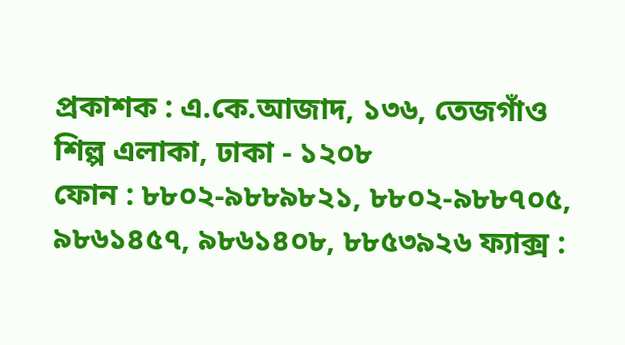প্রকাশক : এ.কে.আজাদ, ১৩৬, তেজগাঁও শিল্প এলাকা, ঢাকা - ১২০৮
ফোন : ৮৮০২-৯৮৮৯৮২১, ৮৮০২-৯৮৮৭০৫, ৯৮৬১৪৫৭, ৯৮৬১৪০৮, ৮৮৫৩৯২৬ ফ্যাক্স :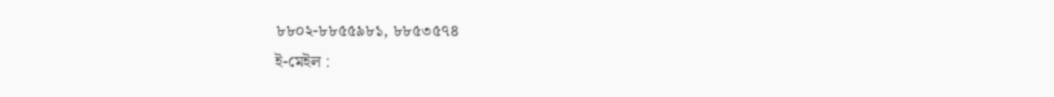৮৮০২-৮৮৫৫৯৮১, ৮৮৫৩৫৭৪
ই-মেইল :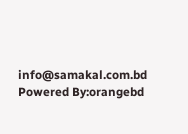info@samakal.com.bd
Powered By:orangebd